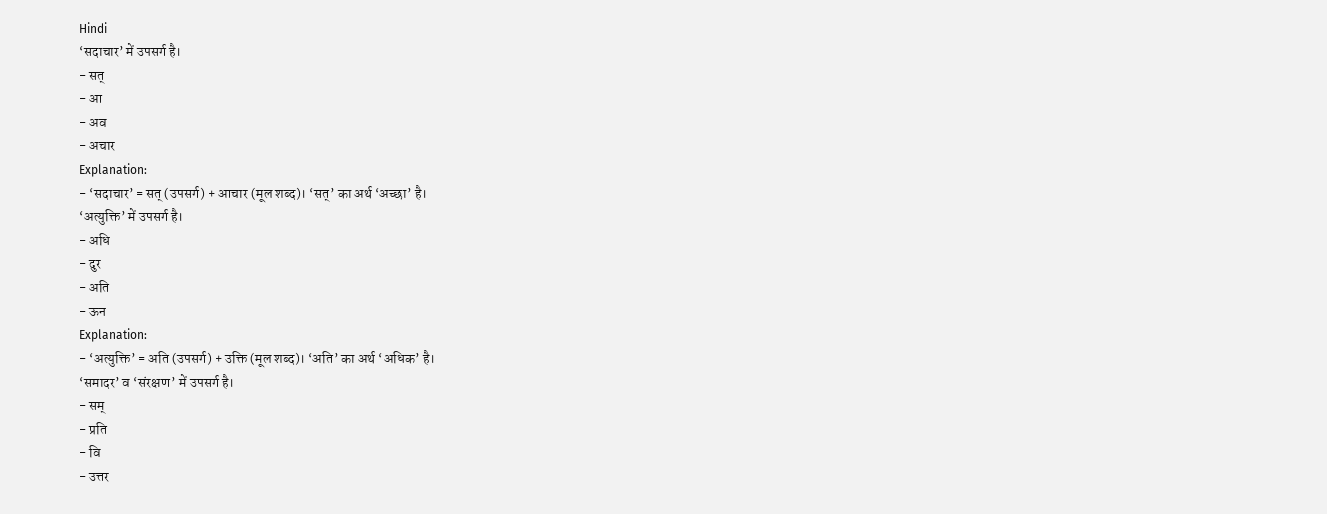Hindi
‘सदाचार’ में उपसर्ग है।
- सत्
- आ
- अव
- अचार
Explanation:
- ‘सदाचार’ = सत् (उपसर्ग) + आचार (मूल शब्द)। ‘सत्’ का अर्थ ‘अच्छा’ है।
‘अत्युक्ति’ में उपसर्ग है।
- अधि
- दुर
- अति
- ऊन
Explanation:
- ‘अत्युक्ति’ = अति (उपसर्ग) + उक्ति (मूल शब्द)। ‘अति’ का अर्थ ‘अधिक’ है।
‘समादर’ व ‘संरक्षण’ में उपसर्ग है।
- सम्
- प्रति
- वि
- उत्तर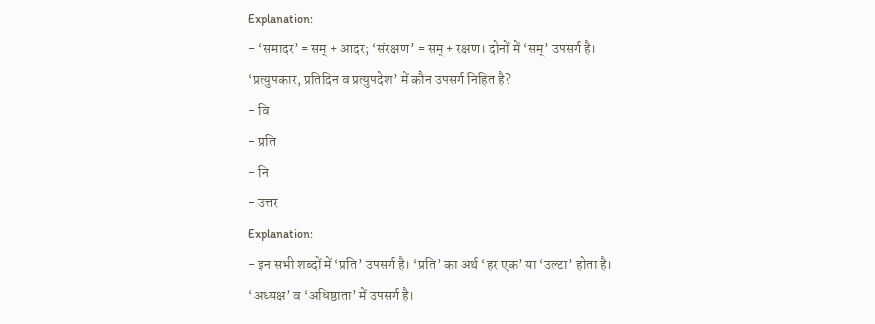Explanation:
- ‘समादर’ = सम् + आदर; ‘संरक्षण’ = सम् + रक्षण। दोनों में ‘सम्’ उपसर्ग है।
‘प्रत्युपकार, प्रतिदिन व प्रत्युपदेश’ में कौन उपसर्ग निहित है?
- वि
- प्रति
- नि
- उत्तर
Explanation:
- इन सभी शब्दों में ‘प्रति’ उपसर्ग है। ‘प्रति’ का अर्थ ‘हर एक’ या ‘उल्टा’ होता है।
‘अध्यक्ष’ व ‘अधिष्ठाता’ में उपसर्ग है।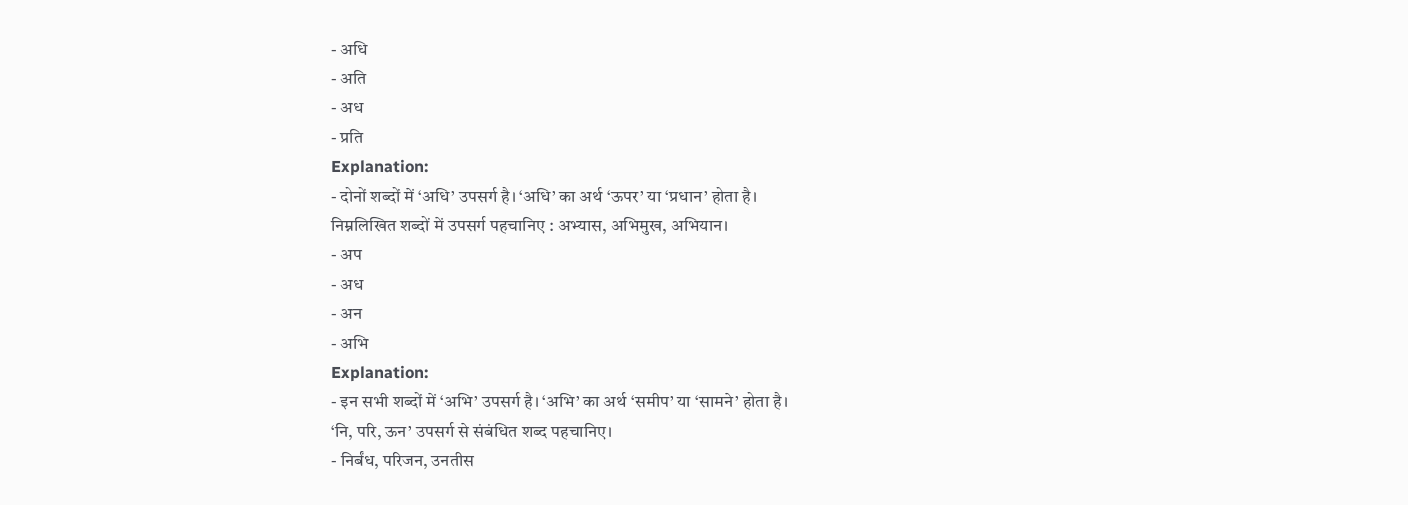- अधि
- अति
- अध
- प्रति
Explanation:
- दोनों शब्दों में ‘अधि’ उपसर्ग है। ‘अधि’ का अर्थ ‘ऊपर’ या ‘प्रधान’ होता है।
निम्नलिखित शब्दों में उपसर्ग पहचानिए : अभ्यास, अभिमुख, अभियान।
- अप
- अध
- अन
- अभि
Explanation:
- इन सभी शब्दों में ‘अभि’ उपसर्ग है। ‘अभि’ का अर्थ ‘समीप’ या ‘सामने’ होता है।
‘नि, परि, ऊन’ उपसर्ग से संबंधित शब्द पहचानिए।
- निर्बंध, परिजन, उनतीस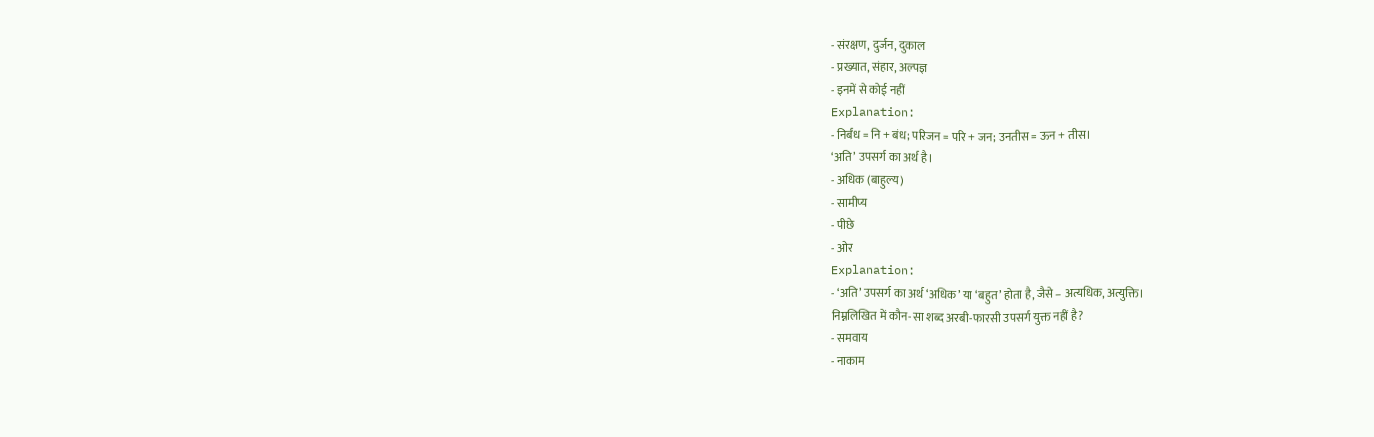- संरक्षण, दुर्जन, दुकाल
- प्रख्यात, संहार, अल्पज्ञ
- इनमें से कोई नहीं
Explanation:
- निर्बंध = नि + बंध; परिजन = परि + जन; उनतीस = ऊन + तीस।
‘अति’ उपसर्ग का अर्थ है।
- अधिक (बाहुल्य)
- सामीप्य
- पीछे
- ओर
Explanation:
- ‘अति’ उपसर्ग का अर्थ ‘अधिक’ या ‘बहुत’ होता है, जैसे – अत्यधिक, अत्युक्ति।
निम्नलिखित में कौन-सा शब्द अरबी-फारसी उपसर्ग युक्त नहीं है?
- समवाय
- नाकाम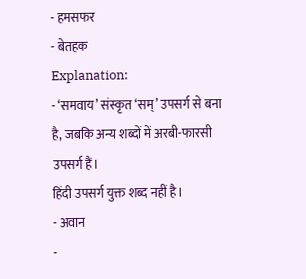- हमसफर
- बेतहक
Explanation:
- ‘समवाय’ संस्कृत ‘सम्’ उपसर्ग से बना है, जबकि अन्य शब्दों में अरबी-फारसी उपसर्ग हैं।
हिंदी उपसर्ग युक्त शब्द नहीं है।
- अवान
-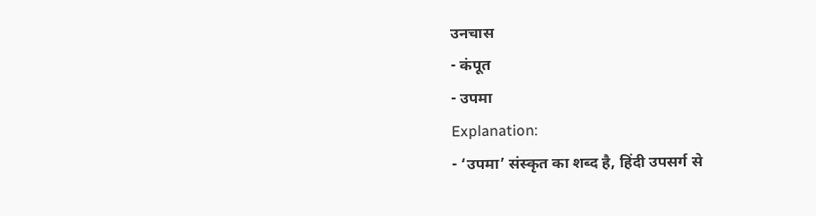उनचास
- कंपूत
- उपमा
Explanation:
- ‘उपमा’ संस्कृत का शब्द है, हिंदी उपसर्ग से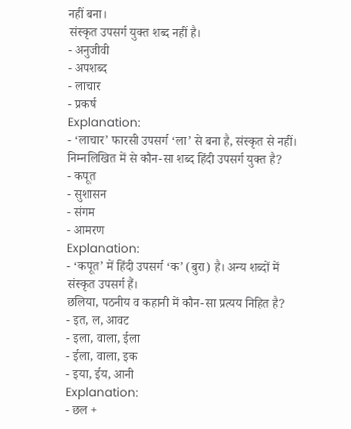नहीं बना।
संस्कृत उपसर्ग युक्त शब्द नहीं है।
- अनुजीवी
- अपशब्द
- लाचार
- प्रकर्ष
Explanation:
- ‘लाचार’ फारसी उपसर्ग ‘ला’ से बना है, संस्कृत से नहीं।
निम्नलिखित में से कौन-सा शब्द हिंदी उपसर्ग युक्त है?
- कपूत
- सुशासन
- संगम
- आमरण
Explanation:
- ‘कपूत’ में हिंदी उपसर्ग ‘क’ (बुरा) है। अन्य शब्दों में संस्कृत उपसर्ग हैं।
छलिया, पठनीय व कहानी में कौन-सा प्रत्यय निहित है?
- इत, ल, आवट
- इला, वाला, ईला
- ईला, वाला, इक
- इया, ईय, आनी
Explanation:
- छल +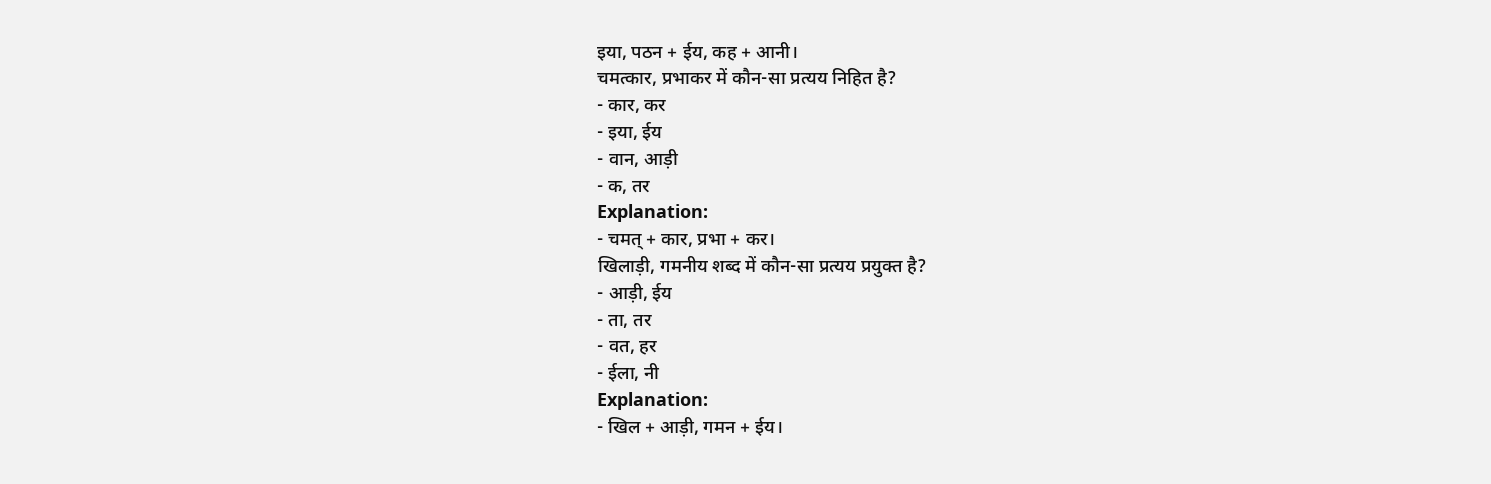इया, पठन + ईय, कह + आनी।
चमत्कार, प्रभाकर में कौन-सा प्रत्यय निहित है?
- कार, कर
- इया, ईय
- वान, आड़ी
- क, तर
Explanation:
- चमत् + कार, प्रभा + कर।
खिलाड़ी, गमनीय शब्द में कौन-सा प्रत्यय प्रयुक्त है?
- आड़ी, ईय
- ता, तर
- वत, हर
- ईला, नी
Explanation:
- खिल + आड़ी, गमन + ईय।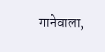गानेवाला,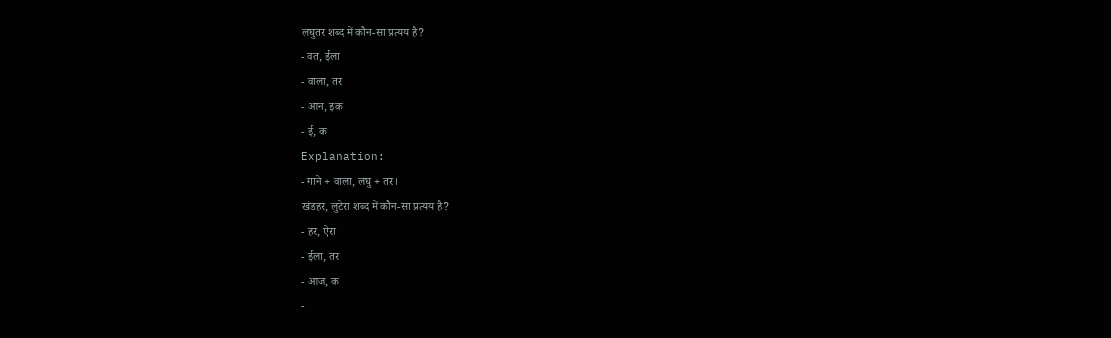लघुतर शब्द में कौन-सा प्रत्यय है?
- वत, ईला
- वाला, तर
- आन, इक
- ई, क
Explanation:
- गाने + वाला, लघु + तर।
खंडहर, लुटेरा शब्द में कौन-सा प्रत्यय है?
- हर, ऐरा
- ईला, तर
- आज, क
-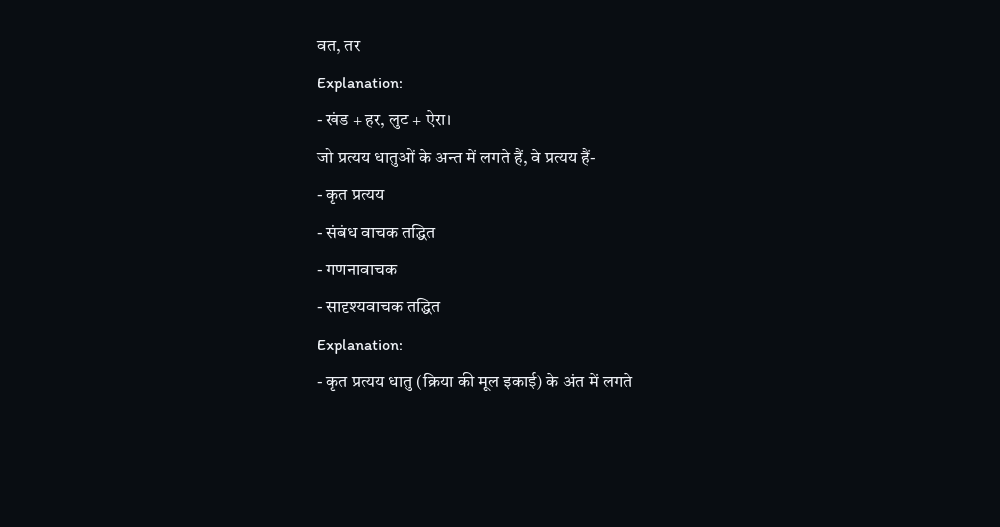वत, तर
Explanation:
- खंड + हर, लुट + ऐरा।
जो प्रत्यय धातुओं के अन्त में लगते हैं, वे प्रत्यय हैं-
- कृत प्रत्यय
- संबंध वाचक तद्धित
- गणनावाचक
- सादृश्यवाचक तद्धित
Explanation:
- कृत प्रत्यय धातु (क्रिया की मूल इकाई) के अंत में लगते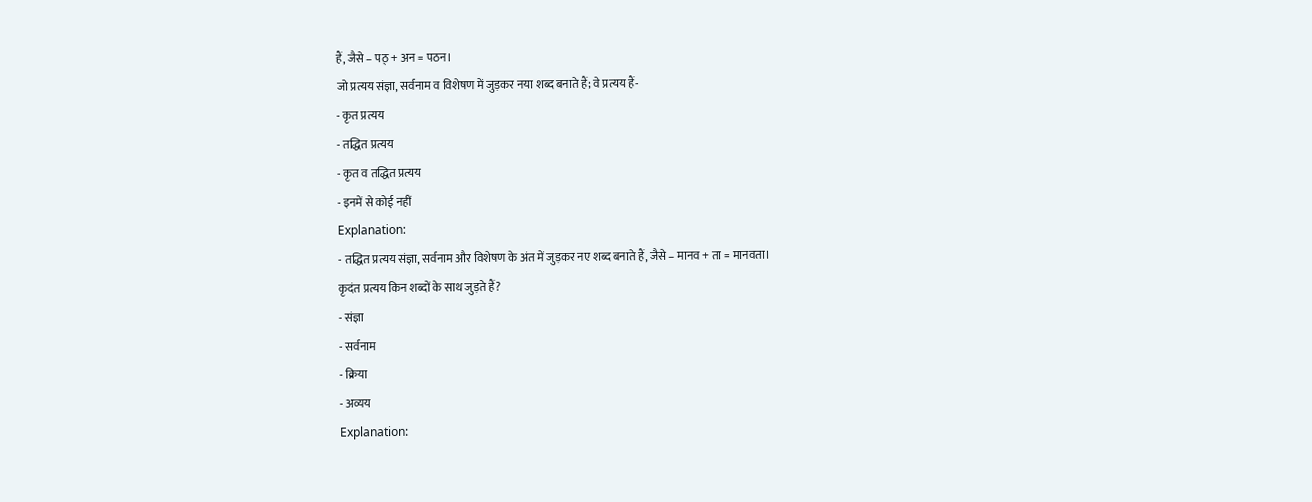हैं, जैसे – पठ् + अन = पठन।
जो प्रत्यय संज्ञा, सर्वनाम व विशेषण में जुड़कर नया शब्द बनाते हैं; वे प्रत्यय हैं-
- कृत प्रत्यय
- तद्धित प्रत्यय
- कृत व तद्धित प्रत्यय
- इनमें से कोई नहीं
Explanation:
- तद्धित प्रत्यय संज्ञा, सर्वनाम और विशेषण के अंत में जुड़कर नए शब्द बनाते हैं, जैसे – मानव + ता = मानवता।
कृदंत प्रत्यय किन शब्दों के साथ जुड़ते हैं?
- संज्ञा
- सर्वनाम
- क्रिया
- अव्यय
Explanation: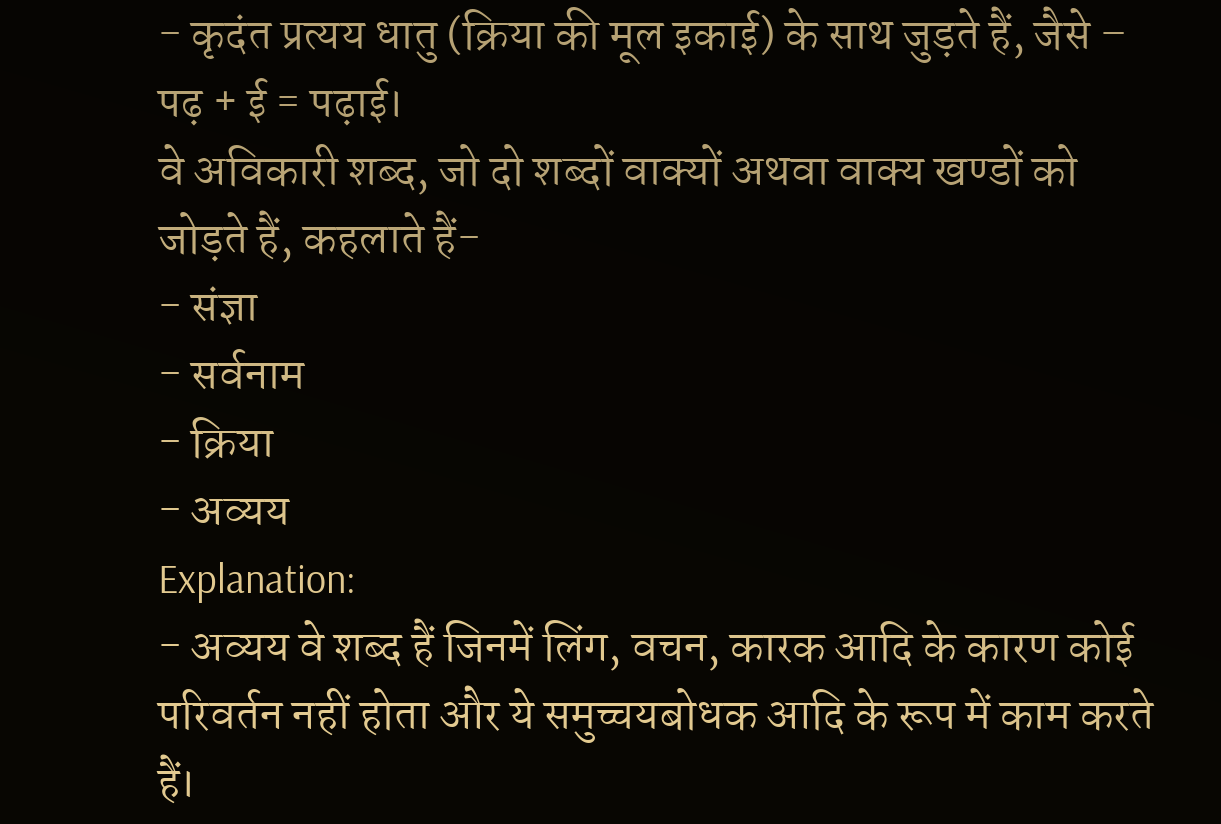- कृदंत प्रत्यय धातु (क्रिया की मूल इकाई) के साथ जुड़ते हैं, जैसे – पढ़ + ई = पढ़ाई।
वे अविकारी शब्द, जो दो शब्दों वाक्यों अथवा वाक्य खण्डों को जोड़ते हैं, कहलाते हैं-
- संज्ञा
- सर्वनाम
- क्रिया
- अव्यय
Explanation:
- अव्यय वे शब्द हैं जिनमें लिंग, वचन, कारक आदि के कारण कोई परिवर्तन नहीं होता और ये समुच्चयबोधक आदि के रूप में काम करते हैं।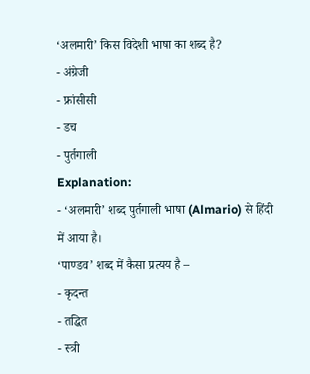‘अलमारी’ किस विदेशी भाषा का शब्द है?
- अंग्रेजी
- फ्रांसीसी
- डच
- पुर्तगाली
Explanation:
- ‘अलमारी’ शब्द पुर्तगाली भाषा (Almario) से हिंदी में आया है।
‘पाण्डव’ शब्द में कैसा प्रत्यय है –
- कृदन्त
- तद्धित
- स्त्री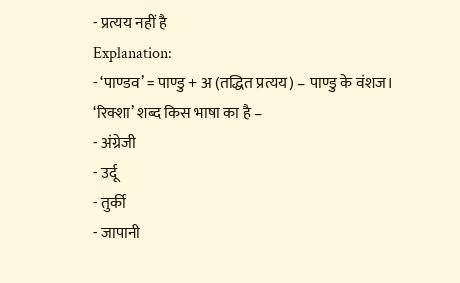- प्रत्यय नहीं है
Explanation:
- ‘पाण्डव’ = पाण्डु + अ (तद्धित प्रत्यय) – पाण्डु के वंशज।
‘रिक्शा’ शब्द किस भाषा का है –
- अंग्रेजी
- उर्दू
- तुर्की
- जापानी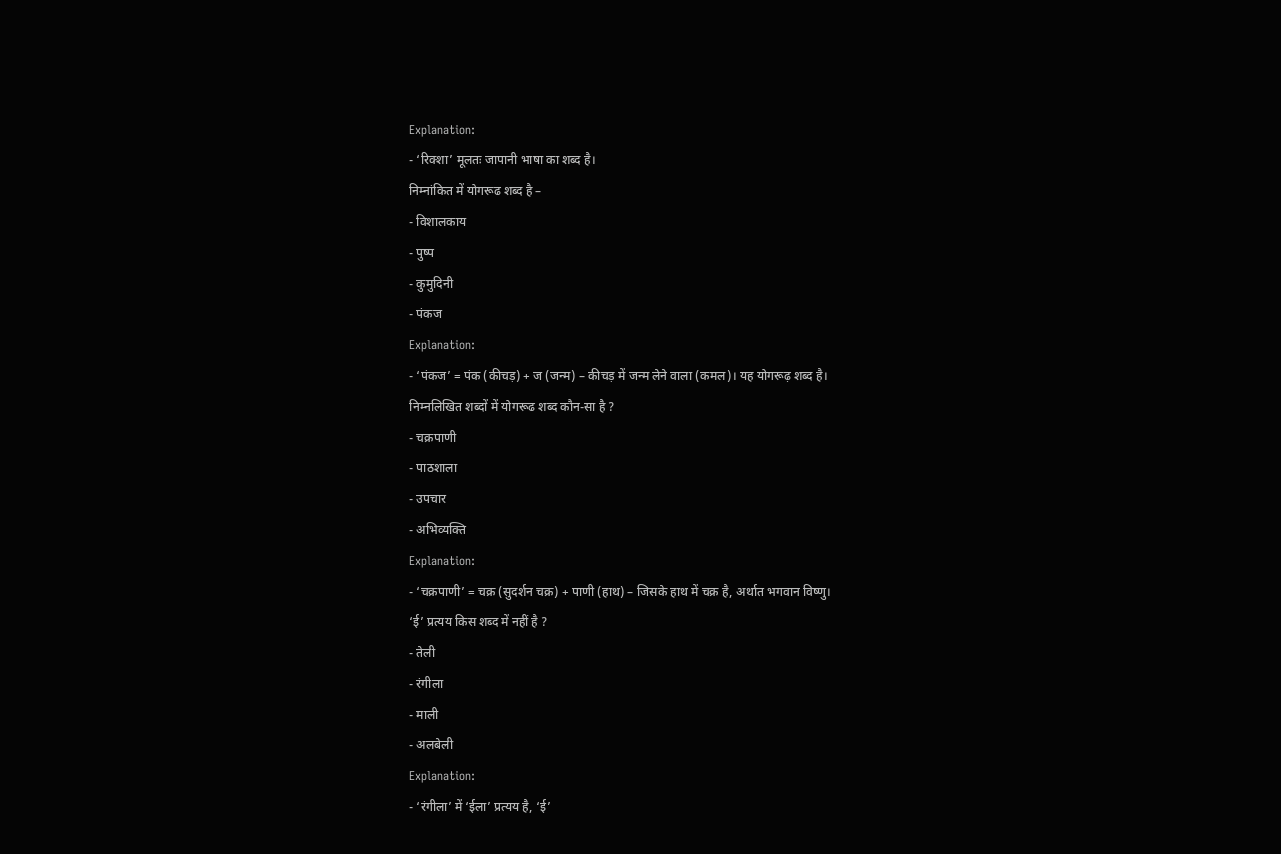Explanation:
- ‘रिक्शा’ मूलतः जापानी भाषा का शब्द है।
निम्नांकित में योगरूढ शब्द है –
- विशालकाय
- पुष्प
- कुमुदिनी
- पंकज
Explanation:
- ‘पंकज’ = पंक (कीचड़) + ज (जन्म) – कीचड़ में जन्म लेने वाला (कमल)। यह योगरूढ़ शब्द है।
निम्नलिखित शब्दों में योगरूढ शब्द कौन-सा है ?
- चक्रपाणी
- पाठशाला
- उपचार
- अभिव्यक्ति
Explanation:
- ‘चक्रपाणी’ = चक्र (सुदर्शन चक्र) + पाणी (हाथ) – जिसके हाथ में चक्र है, अर्थात भगवान विष्णु।
‘ई’ प्रत्यय किस शब्द में नहीं है ?
- तेली
- रंगीला
- माली
- अलबेली
Explanation:
- ‘रंगीला’ में ‘ईला’ प्रत्यय है, ‘ई’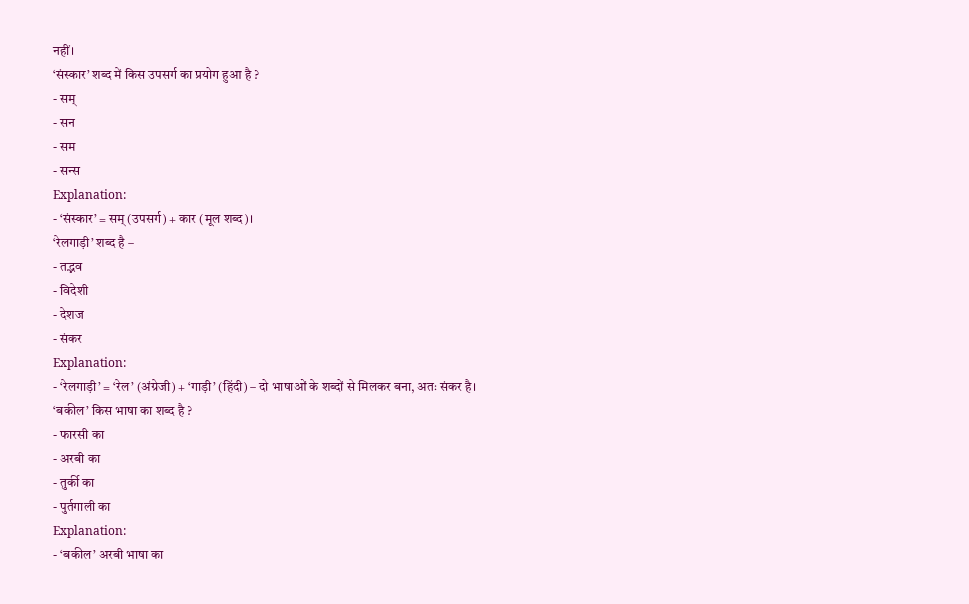नहीं।
‘संस्कार’ शब्द में किस उपसर्ग का प्रयोग हुआ है ?
- सम्
- सन
- सम
- सन्स
Explanation:
- ‘संस्कार’ = सम् (उपसर्ग) + कार (मूल शब्द)।
‘रेलगाड़ी’ शब्द है –
- तद्भव
- विदेशी
- देशज
- संकर
Explanation:
- ‘रेलगाड़ी’ = ‘रेल’ (अंग्रेजी) + ‘गाड़ी’ (हिंदी) – दो भाषाओं के शब्दों से मिलकर बना, अतः संकर है।
‘बकील’ किस भाषा का शब्द है ?
- फारसी का
- अरबी का
- तुर्की का
- पुर्तगाली का
Explanation:
- ‘बकील’ अरबी भाषा का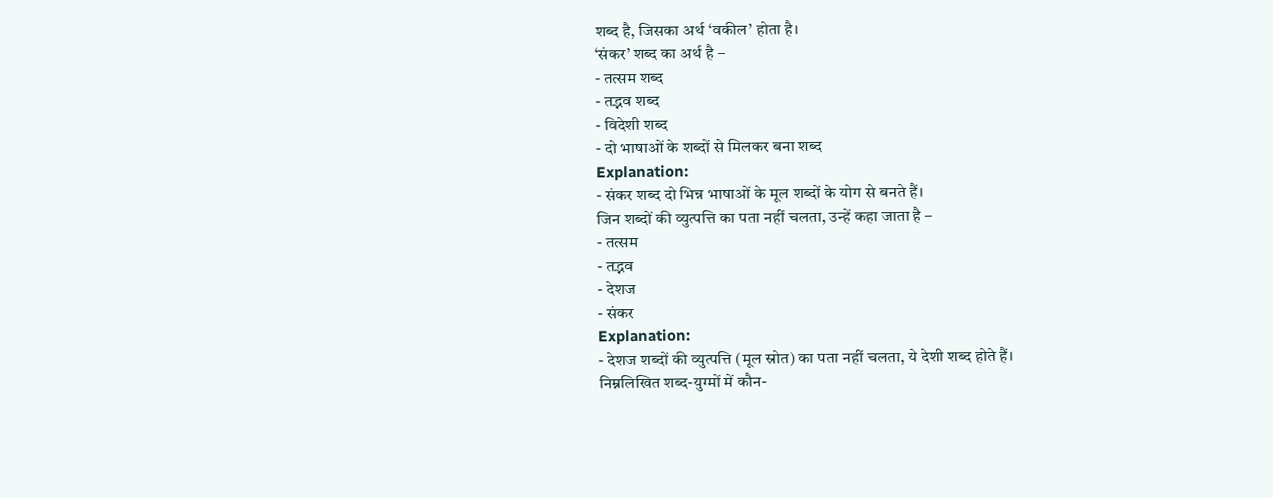शब्द है, जिसका अर्थ ‘वकील’ होता है।
‘संकर’ शब्द का अर्थ है –
- तत्सम शब्द
- तद्भव शब्द
- विदेशी शब्द
- दो भाषाओं के शब्दों से मिलकर बना शब्द
Explanation:
- संकर शब्द दो भिन्न भाषाओं के मूल शब्दों के योग से बनते हैं।
जिन शब्दों की व्युत्पत्ति का पता नहीं चलता, उन्हें कहा जाता है –
- तत्सम
- तद्भव
- देशज
- संकर
Explanation:
- देशज शब्दों की व्युत्पत्ति (मूल स्रोत) का पता नहीं चलता, ये देशी शब्द होते हैं।
निम्नलिखित शब्द-युग्मों में कौन-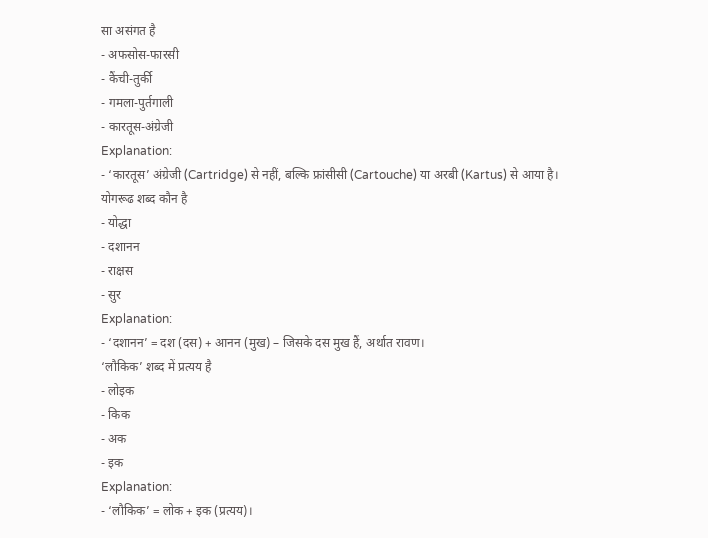सा असंगत है
- अफसोस-फारसी
- कैंची-तुर्की
- गमला-पुर्तगाली
- कारतूस-अंग्रेजी
Explanation:
- ‘कारतूस’ अंग्रेजी (Cartridge) से नहीं, बल्कि फ्रांसीसी (Cartouche) या अरबी (Kartus) से आया है।
योगरूढ शब्द कौन है
- योद्धा
- दशानन
- राक्षस
- सुर
Explanation:
- ‘दशानन’ = दश (दस) + आनन (मुख) – जिसके दस मुख हैं, अर्थात रावण।
‘लौकिक’ शब्द में प्रत्यय है
- लोइक
- किक
- अक
- इक
Explanation:
- ‘लौकिक’ = लोक + इक (प्रत्यय)।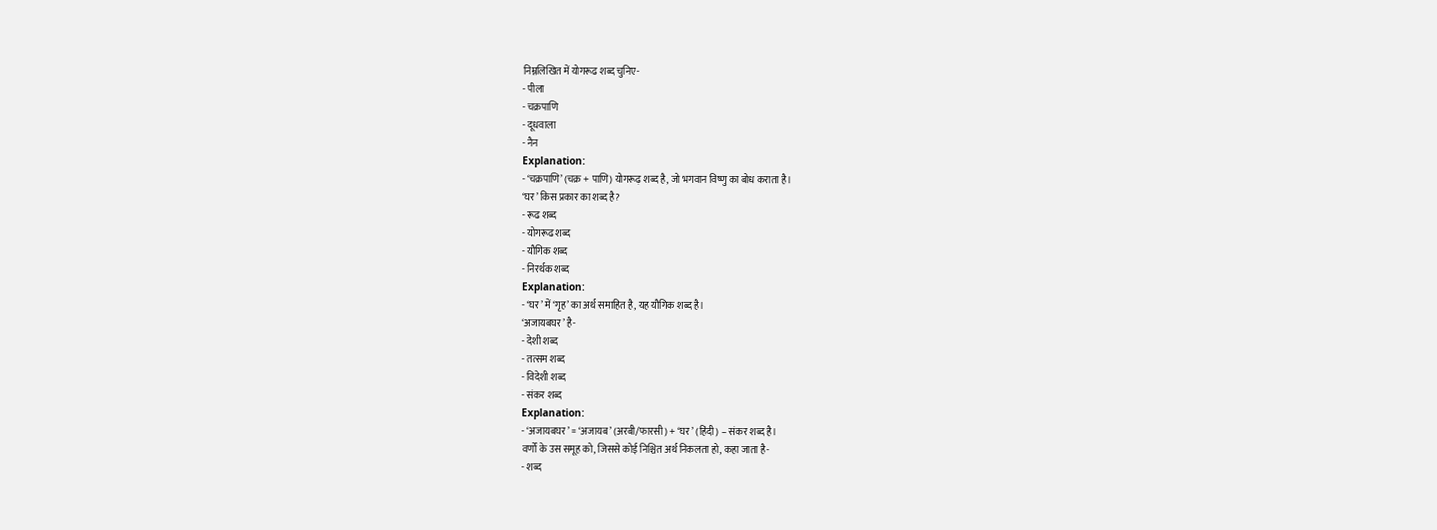निम्नलिखित में योगरूढ शब्द चुनिए-
- पीला
- चक्रपाणि
- दूधवाला
- नैन
Explanation:
- ‘चक्रपाणि’ (चक्र + पाणि) योगरूढ़ शब्द है, जो भगवान विष्णु का बोध कराता है।
‘घर’ किस प्रकार का शब्द है?
- रूढ शब्द
- योगरूढ शब्द
- यौगिक शब्द
- निरर्थक शब्द
Explanation:
- ‘घर’ में ‘गृह’ का अर्थ समाहित है, यह यौगिक शब्द है।
‘अजायबघर’ है-
- देशी शब्द
- तत्सम शब्द
- विदेशी शब्द
- संकर शब्द
Explanation:
- ‘अजायबघर’ = ‘अजायब’ (अरबी/फारसी) + ‘घर’ (हिंदी) – संकर शब्द है।
वर्णों के उस समूह को, जिससे कोई निश्चित अर्थ निकलता हो, कहा जाता है-
- शब्द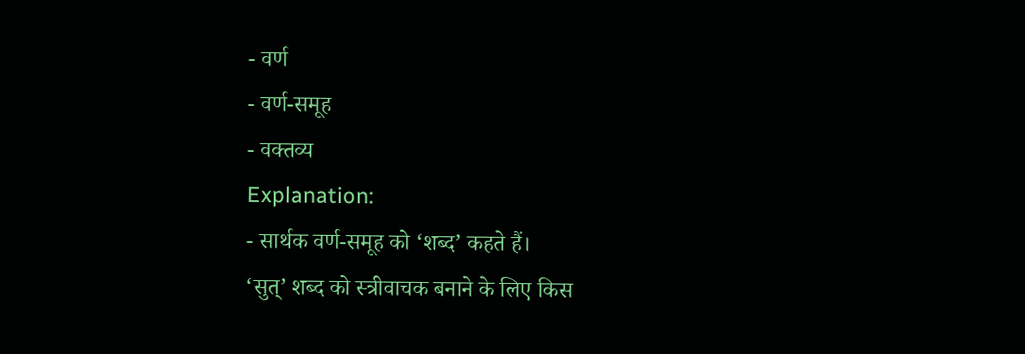- वर्ण
- वर्ण-समूह
- वक्तव्य
Explanation:
- सार्थक वर्ण-समूह को ‘शब्द’ कहते हैं।
‘सुत्’ शब्द को स्त्रीवाचक बनाने के लिए किस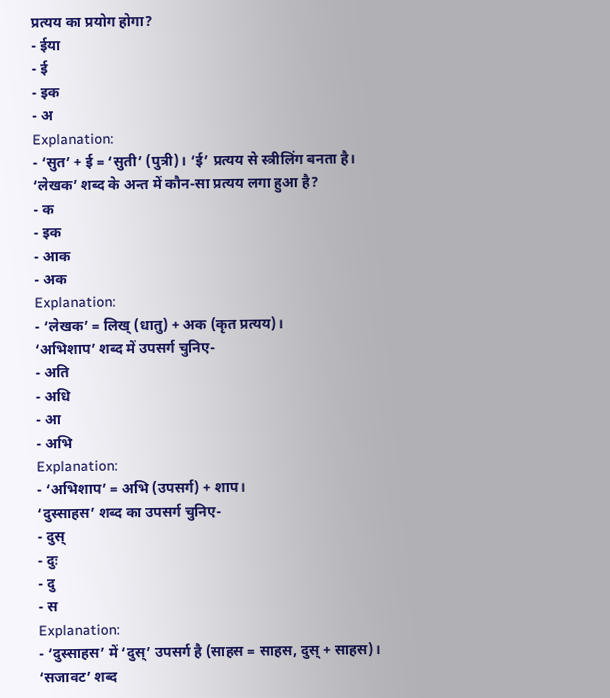प्रत्यय का प्रयोग होगा?
- ईया
- ई
- इक
- अ
Explanation:
- ‘सुत’ + ई = ‘सुती’ (पुत्री)। ‘ई’ प्रत्यय से स्त्रीलिंग बनता है।
‘लेखक’ शब्द के अन्त में कौन-सा प्रत्यय लगा हुआ है?
- क
- इक
- आक
- अक
Explanation:
- ‘लेखक’ = लिख् (धातु) + अक (कृत प्रत्यय)।
‘अभिशाप’ शब्द में उपसर्ग चुनिए-
- अति
- अधि
- आ
- अभि
Explanation:
- ‘अभिशाप’ = अभि (उपसर्ग) + शाप।
‘दुस्साहस’ शब्द का उपसर्ग चुनिए-
- दुस्
- दुः
- दु
- स
Explanation:
- ‘दुस्साहस’ में ‘दुस्’ उपसर्ग है (साहस = साहस, दुस् + साहस)।
‘सजावट’ शब्द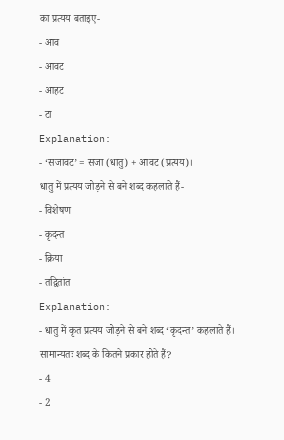का प्रत्यय बताइए-
- आव
- आवट
- आहट
- टा
Explanation:
- ‘सजावट’ = सजा (धातु) + आवट (प्रत्यय)।
धातु में प्रत्यय जोड़ने से बने शब्द कहलाते हैं-
- विशेषण
- कृदन्त
- क्रिया
- तद्वितांत
Explanation:
- धातु में कृत प्रत्यय जोड़ने से बने शब्द ‘कृदन्त’ कहलाते हैं।
सामान्यतः शब्द के कितने प्रकार होते हैं?
- 4
- 2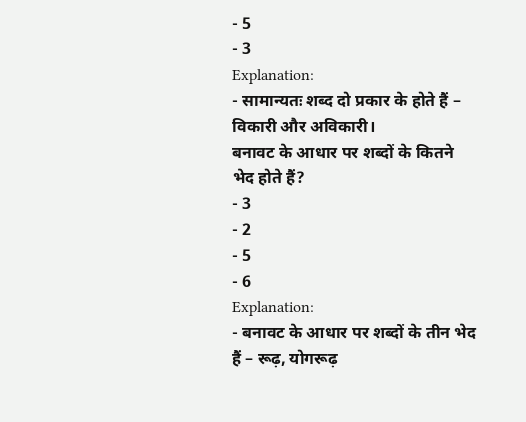- 5
- 3
Explanation:
- सामान्यतः शब्द दो प्रकार के होते हैं – विकारी और अविकारी।
बनावट के आधार पर शब्दों के कितने भेद होते हैं?
- 3
- 2
- 5
- 6
Explanation:
- बनावट के आधार पर शब्दों के तीन भेद हैं – रूढ़, योगरूढ़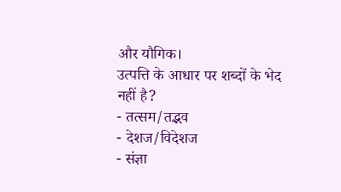और यौगिक।
उत्पत्ति के आधार पर शब्दों के भेद नहीं है?
- तत्सम/तद्भव
- देशज/विदेशज
- संज्ञा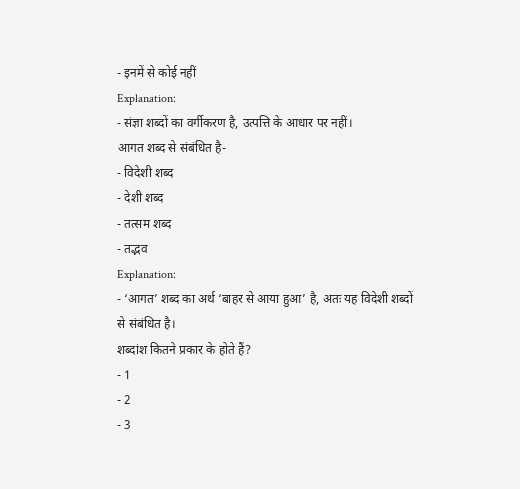- इनमें से कोई नहीं
Explanation:
- संज्ञा शब्दों का वर्गीकरण है, उत्पत्ति के आधार पर नहीं।
आगत शब्द से संबंधित है-
- विदेशी शब्द
- देशी शब्द
- तत्सम शब्द
- तद्भव
Explanation:
- ‘आगत’ शब्द का अर्थ ‘बाहर से आया हुआ’ है, अतः यह विदेशी शब्दों से संबंधित है।
शब्दांश कितने प्रकार के होते हैं?
- 1
- 2
- 3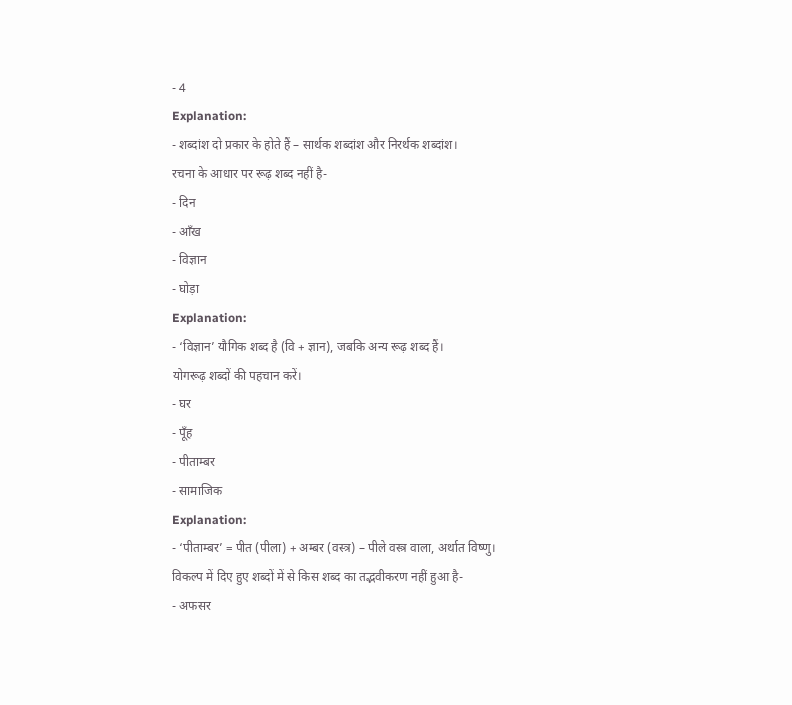- 4
Explanation:
- शब्दांश दो प्रकार के होते हैं – सार्थक शब्दांश और निरर्थक शब्दांश।
रचना के आधार पर रूढ़ शब्द नहीं है-
- दिन
- आँख
- विज्ञान
- घोड़ा
Explanation:
- ‘विज्ञान’ यौगिक शब्द है (वि + ज्ञान), जबकि अन्य रूढ़ शब्द हैं।
योगरूढ़ शब्दों की पहचान करें।
- घर
- पूँह
- पीताम्बर
- सामाजिक
Explanation:
- ‘पीताम्बर’ = पीत (पीला) + अम्बर (वस्त्र) – पीले वस्त्र वाला, अर्थात विष्णु।
विकल्प में दिए हुए शब्दों में से किस शब्द का तद्भवीकरण नहीं हुआ है-
- अफसर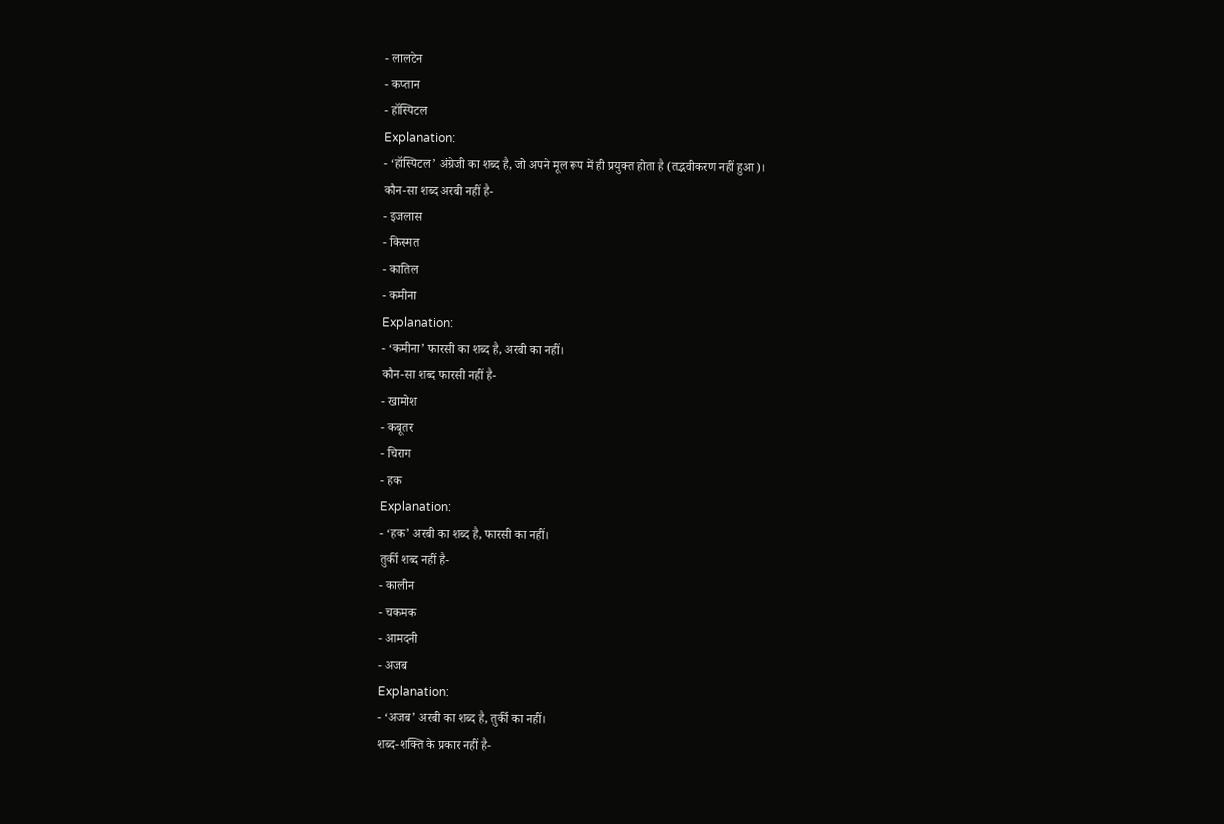- लालटेन
- कप्तान
- हॉस्पिटल
Explanation:
- ‘हॉस्पिटल’ अंग्रेजी का शब्द है, जो अपने मूल रूप में ही प्रयुक्त होता है (तद्भवीकरण नहीं हुआ)।
कौन-सा शब्द अरबी नहीं है-
- इजलास
- किस्मत
- कातिल
- कमीना
Explanation:
- ‘कमीना’ फारसी का शब्द है, अरबी का नहीं।
कौन-सा शब्द फारसी नहीं है-
- खामोश
- कबूतर
- चिराग
- हक
Explanation:
- ‘हक’ अरबी का शब्द है, फारसी का नहीं।
तुर्की शब्द नहीं है-
- कालीन
- चकमक
- आमदनी
- अजब
Explanation:
- ‘अजब’ अरबी का शब्द है, तुर्की का नहीं।
शब्द-शक्ति के प्रकार नहीं है-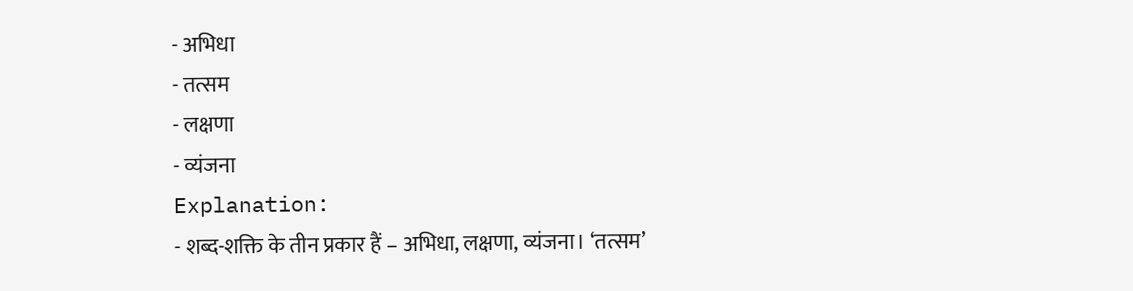- अभिधा
- तत्सम
- लक्षणा
- व्यंजना
Explanation:
- शब्द-शक्ति के तीन प्रकार हैं – अभिधा, लक्षणा, व्यंजना। ‘तत्सम’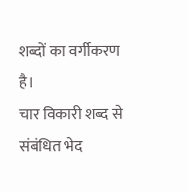शब्दों का वर्गीकरण है।
चार विकारी शब्द से संबंधित भेद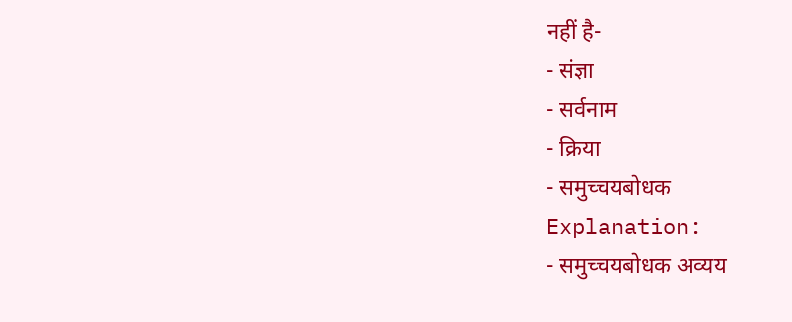नहीं है-
- संज्ञा
- सर्वनाम
- क्रिया
- समुच्चयबोधक
Explanation:
- समुच्चयबोधक अव्यय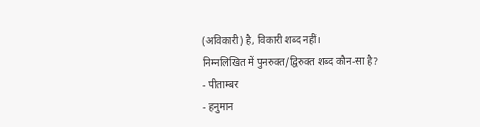(अविकारी) है, विकारी शब्द नहीं।
निम्नलिखित में पुनरुक्त/द्विरुक्त शब्द कौन-सा है?
- पीताम्बर
- हनुमान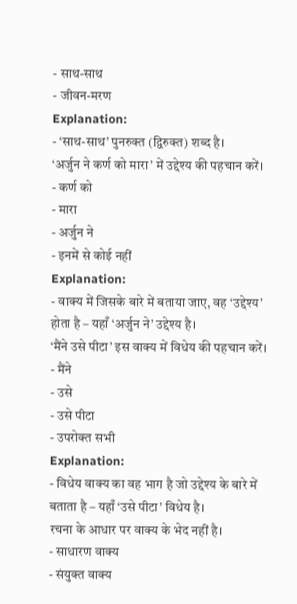- साथ-साथ
- जीवन-मरण
Explanation:
- ‘साथ-साथ’ पुनरुक्त (द्विरुक्त) शब्द है।
‘अर्जुन ने कर्ण को मारा’ में उद्देश्य की पहचान करें।
- कर्ण को
- मारा
- अर्जुन ने
- इनमें से कोई नहीं
Explanation:
- वाक्य में जिसके बारे में बताया जाए, वह ‘उद्देश्य’ होता है – यहाँ ‘अर्जुन ने’ उद्देश्य है।
‘मैंने उसे पीटा’ इस वाक्य में विधेय की पहचान करें।
- मैंने
- उसे
- उसे पीटा
- उपरोक्त सभी
Explanation:
- विधेय वाक्य का वह भाग है जो उद्देश्य के बारे में बताता है – यहाँ ‘उसे पीटा’ विधेय है।
रचना के आधार पर वाक्य के भेद नहीं है।
- साधारण वाक्य
- संयुक्त वाक्य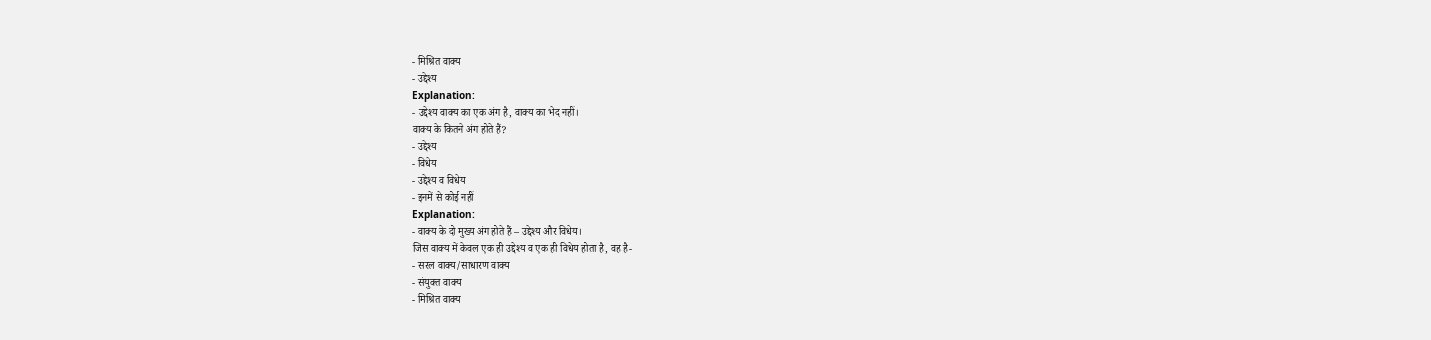- मिश्रित वाक्य
- उद्देश्य
Explanation:
- उद्देश्य वाक्य का एक अंग है, वाक्य का भेद नहीं।
वाक्य के कितने अंग होते हैं?
- उद्देश्य
- विधेय
- उद्देश्य व विधेय
- इनमें से कोई नहीं
Explanation:
- वाक्य के दो मुख्य अंग होते हैं – उद्देश्य और विधेय।
जिस वाक्य में केवल एक ही उद्देश्य व एक ही विधेय होता है, वह है-
- सरल वाक्य/साधारण वाक्य
- संयुक्त वाक्य
- मिश्रित वाक्य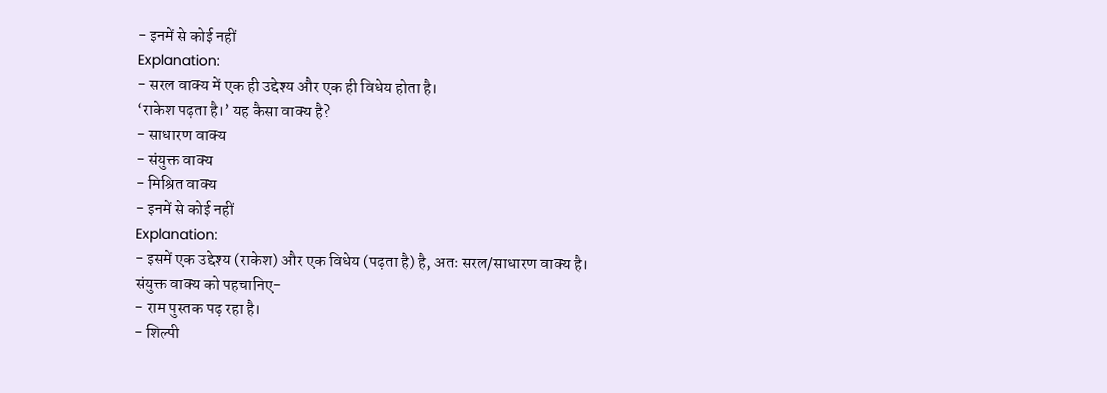- इनमें से कोई नहीं
Explanation:
- सरल वाक्य में एक ही उद्देश्य और एक ही विधेय होता है।
‘राकेश पढ़ता है।’ यह कैसा वाक्य है?
- साधारण वाक्य
- संयुक्त वाक्य
- मिश्रित वाक्य
- इनमें से कोई नहीं
Explanation:
- इसमें एक उद्देश्य (राकेश) और एक विधेय (पढ़ता है) है, अतः सरल/साधारण वाक्य है।
संयुक्त वाक्य को पहचानिए-
- राम पुस्तक पढ़ रहा है।
- शिल्पी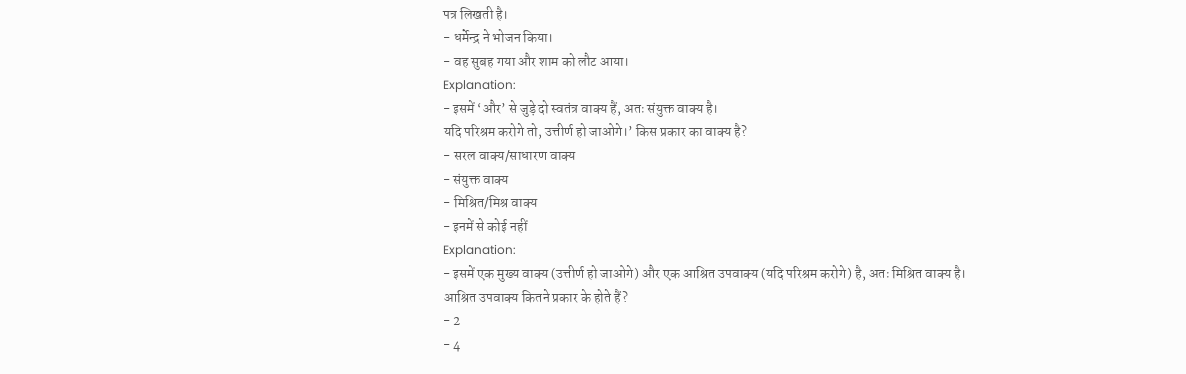पत्र लिखती है।
- धर्मेन्द्र ने भोजन किया।
- वह सुबह गया और शाम को लौट आया।
Explanation:
- इसमें ‘और’ से जुड़े दो स्वतंत्र वाक्य हैं, अतः संयुक्त वाक्य है।
यदि परिश्रम करोगे तो, उत्तीर्ण हो जाओगे।’ किस प्रकार का वाक्य है?
- सरल वाक्य/साधारण वाक्य
- संयुक्त वाक्य
- मिश्रित/मिश्र वाक्य
- इनमें से कोई नहीं
Explanation:
- इसमें एक मुख्य वाक्य (उत्तीर्ण हो जाओगे) और एक आश्रित उपवाक्य (यदि परिश्रम करोगे) है, अतः मिश्रित वाक्य है।
आश्रित उपवाक्य कितने प्रकार के होते हैं?
- 2
- 4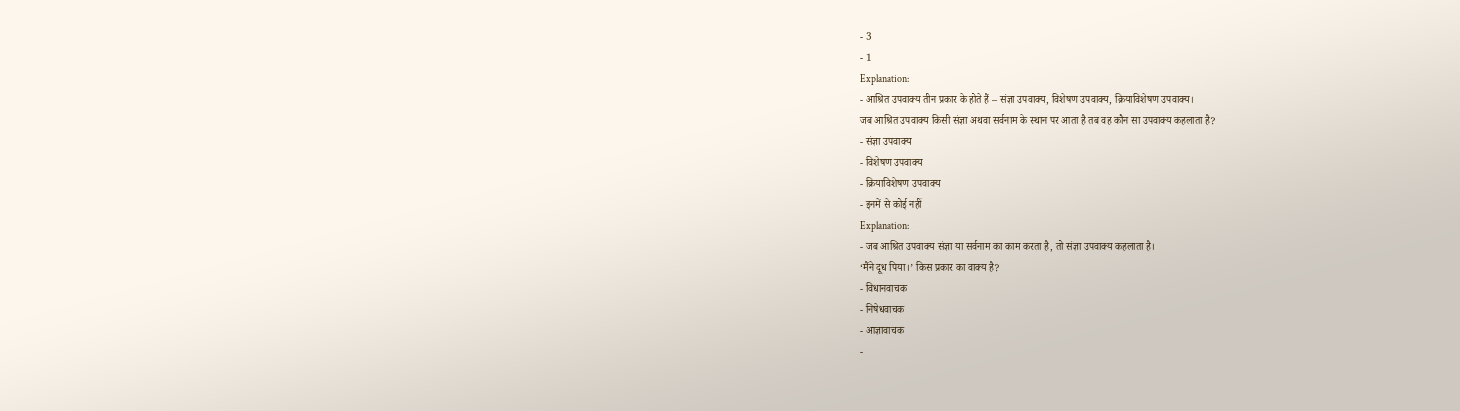- 3
- 1
Explanation:
- आश्रित उपवाक्य तीन प्रकार के होते हैं – संज्ञा उपवाक्य, विशेषण उपवाक्य, क्रियाविशेषण उपवाक्य।
जब आश्रित उपवाक्य किसी संज्ञा अथवा सर्वनाम के स्थान पर आता है तब वह कौन सा उपवाक्य कहलाता है?
- संज्ञा उपवाक्य
- विशेषण उपवाक्य
- क्रियाविशेषण उपवाक्य
- इनमें से कोई नहीं
Explanation:
- जब आश्रित उपवाक्य संज्ञा या सर्वनाम का काम करता है, तो संज्ञा उपवाक्य कहलाता है।
‘मैंने दूध पिया।’ किस प्रकार का वाक्य है?
- विधानवाचक
- निषेधवाचक
- आज्ञावाचक
-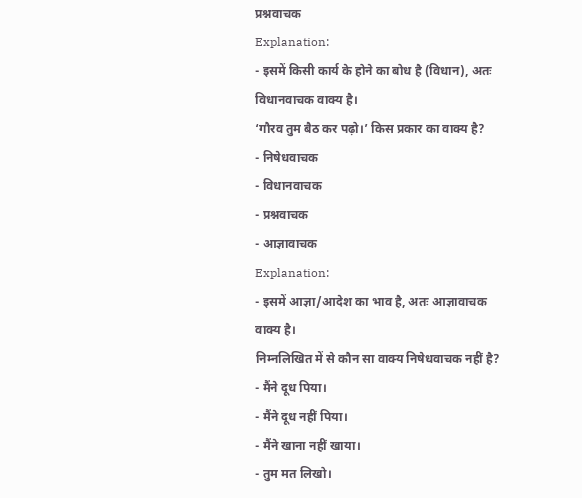प्रश्नवाचक
Explanation:
- इसमें किसी कार्य के होने का बोध है (विधान), अतः विधानवाचक वाक्य है।
‘गौरव तुम बैठ कर पढ़ो।’ किस प्रकार का वाक्य है?
- निषेधवाचक
- विधानवाचक
- प्रश्नवाचक
- आज्ञावाचक
Explanation:
- इसमें आज्ञा/आदेश का भाव है, अतः आज्ञावाचक वाक्य है।
निम्नलिखित में से कौन सा वाक्य निषेधवाचक नहीं है?
- मैंने दूध पिया।
- मैंने दूध नहीं पिया।
- मैंने खाना नहीं खाया।
- तुम मत लिखो।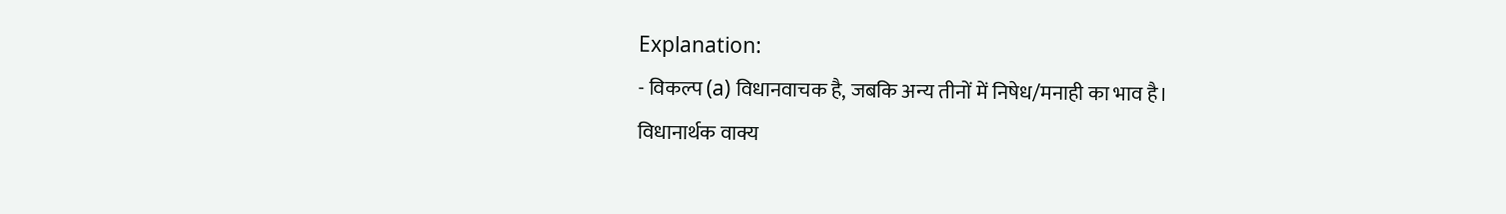Explanation:
- विकल्प (a) विधानवाचक है, जबकि अन्य तीनों में निषेध/मनाही का भाव है।
विधानार्थक वाक्य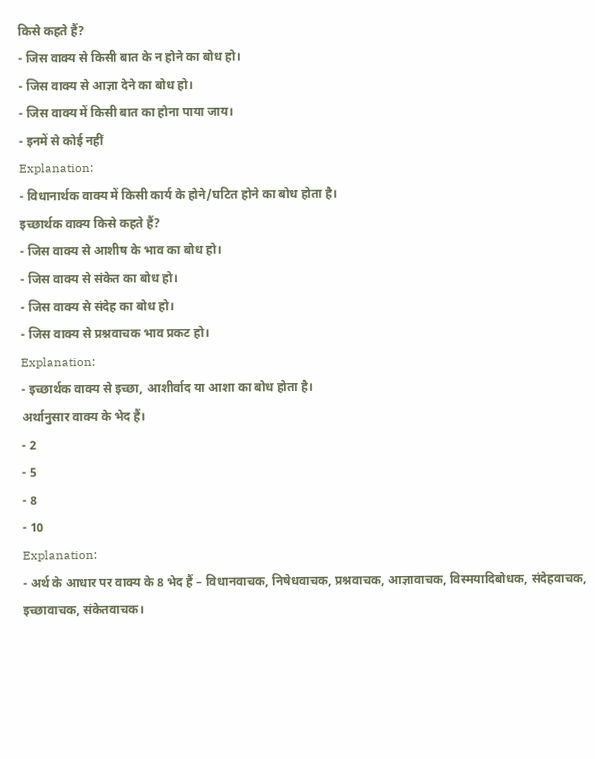किसे कहते हैं?
- जिस वाक्य से किसी बात के न होने का बोध हो।
- जिस वाक्य से आज्ञा देने का बोध हो।
- जिस वाक्य में किसी बात का होना पाया जाय।
- इनमें से कोई नहीं
Explanation:
- विधानार्थक वाक्य में किसी कार्य के होने/घटित होने का बोध होता है।
इच्छार्थक वाक्य किसे कहते हैं?
- जिस वाक्य से आशीष के भाव का बोध हो।
- जिस वाक्य से संकेत का बोध हो।
- जिस वाक्य से संदेह का बोध हो।
- जिस वाक्य से प्रश्नवाचक भाव प्रकट हो।
Explanation:
- इच्छार्थक वाक्य से इच्छा, आशीर्वाद या आशा का बोध होता है।
अर्थानुसार वाक्य के भेद हैं।
- 2
- 5
- 8
- 10
Explanation:
- अर्थ के आधार पर वाक्य के 8 भेद हैं – विधानवाचक, निषेधवाचक, प्रश्नवाचक, आज्ञावाचक, विस्मयादिबोधक, संदेहवाचक, इच्छावाचक, संकेतवाचक।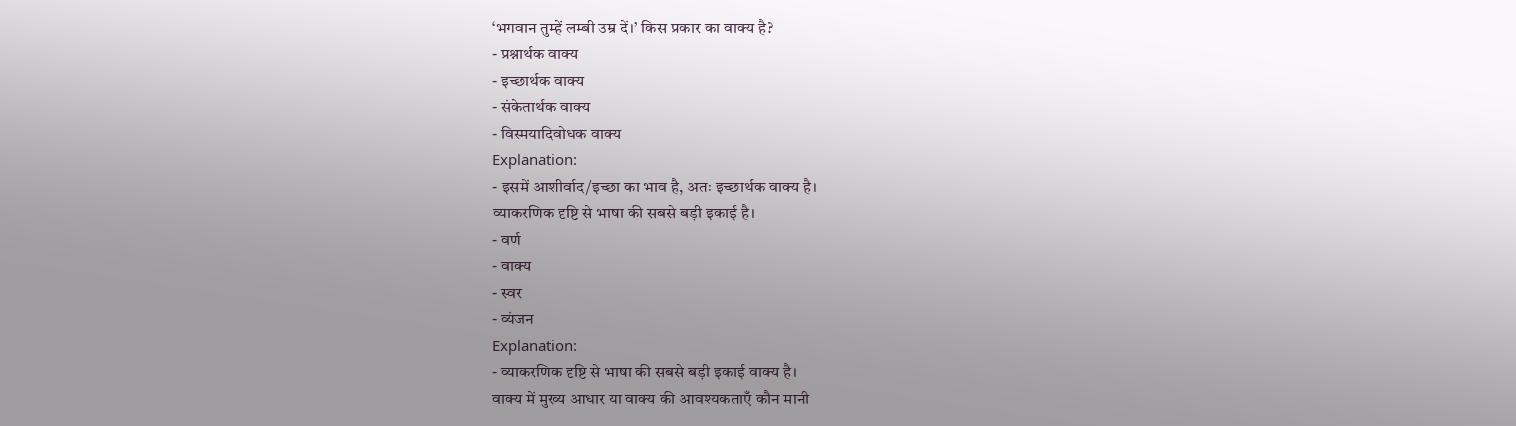‘भगवान तुम्हें लम्बी उम्र दें।’ किस प्रकार का वाक्य है?
- प्रश्नार्थक वाक्य
- इच्छार्थक वाक्य
- संकेतार्थक वाक्य
- विस्मयादिवोधक वाक्य
Explanation:
- इसमें आशीर्वाद/इच्छा का भाव है, अतः इच्छार्थक वाक्य है।
व्याकरणिक दृष्टि से भाषा की सबसे बड़ी इकाई है।
- वर्ण
- वाक्य
- स्वर
- व्यंजन
Explanation:
- व्याकरणिक दृष्टि से भाषा की सबसे बड़ी इकाई वाक्य है।
वाक्य में मुख्य आधार या वाक्य की आवश्यकताएँ कौन मानी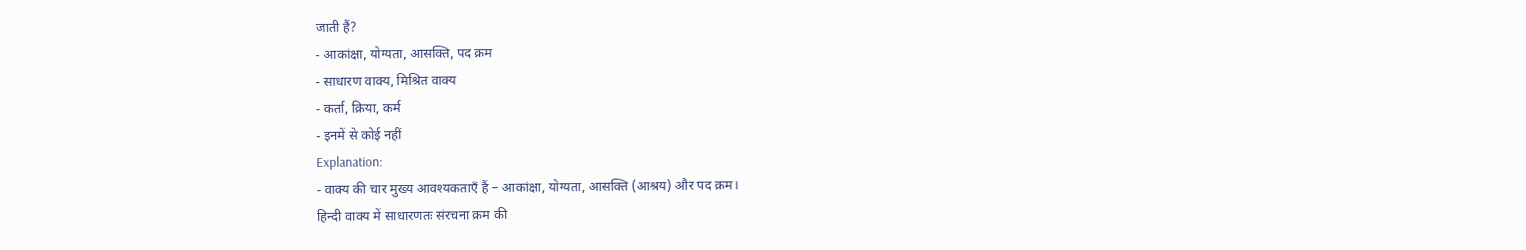जाती हैं?
- आकांक्षा, योग्यता, आसक्ति, पद क्रम
- साधारण वाक्य, मिश्रित वाक्य
- कर्ता, क्रिया, कर्म
- इनमें से कोई नहीं
Explanation:
- वाक्य की चार मुख्य आवश्यकताएँ हैं – आकांक्षा, योग्यता, आसक्ति (आश्रय) और पद क्रम।
हिन्दी वाक्य में साधारणतः संरचना क्रम की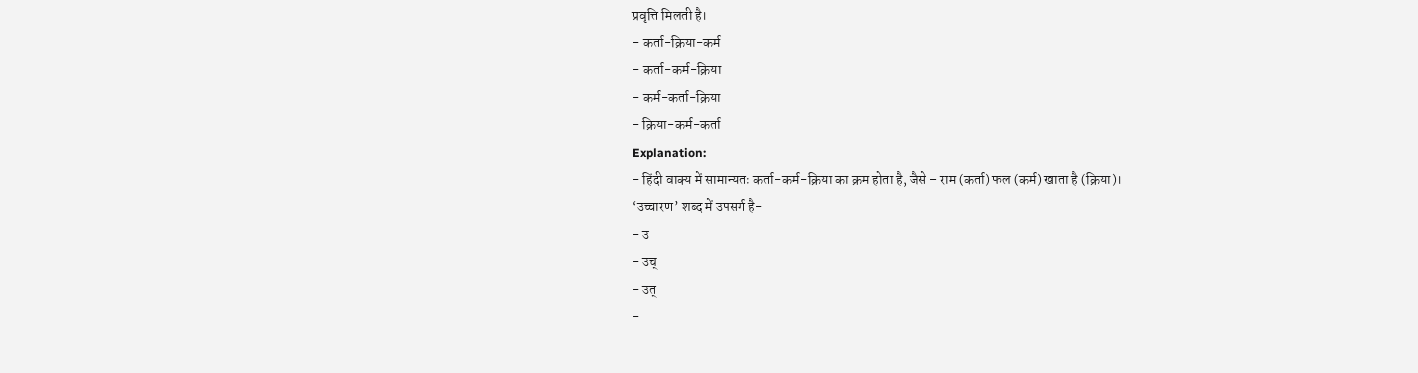प्रवृत्ति मिलती है।
- कर्ता-क्रिया-कर्म
- कर्ता-कर्म-क्रिया
- कर्म-कर्ता-क्रिया
- क्रिया-कर्म-कर्ता
Explanation:
- हिंदी वाक्य में सामान्यतः कर्ता-कर्म-क्रिया का क्रम होता है, जैसे – राम (कर्ता) फल (कर्म) खाता है (क्रिया)।
‘उच्चारण’ शब्द में उपसर्ग है-
- उ
- उच्
- उत्
-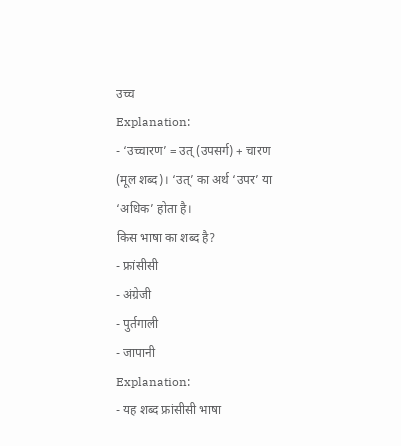उच्च
Explanation:
- ‘उच्चारण’ = उत् (उपसर्ग) + चारण (मूल शब्द)। ‘उत्’ का अर्थ ‘उपर’ या ‘अधिक’ होता है।
किस भाषा का शब्द है?
- फ्रांसीसी
- अंग्रेजी
- पुर्तगाली
- जापानी
Explanation:
- यह शब्द फ्रांसीसी भाषा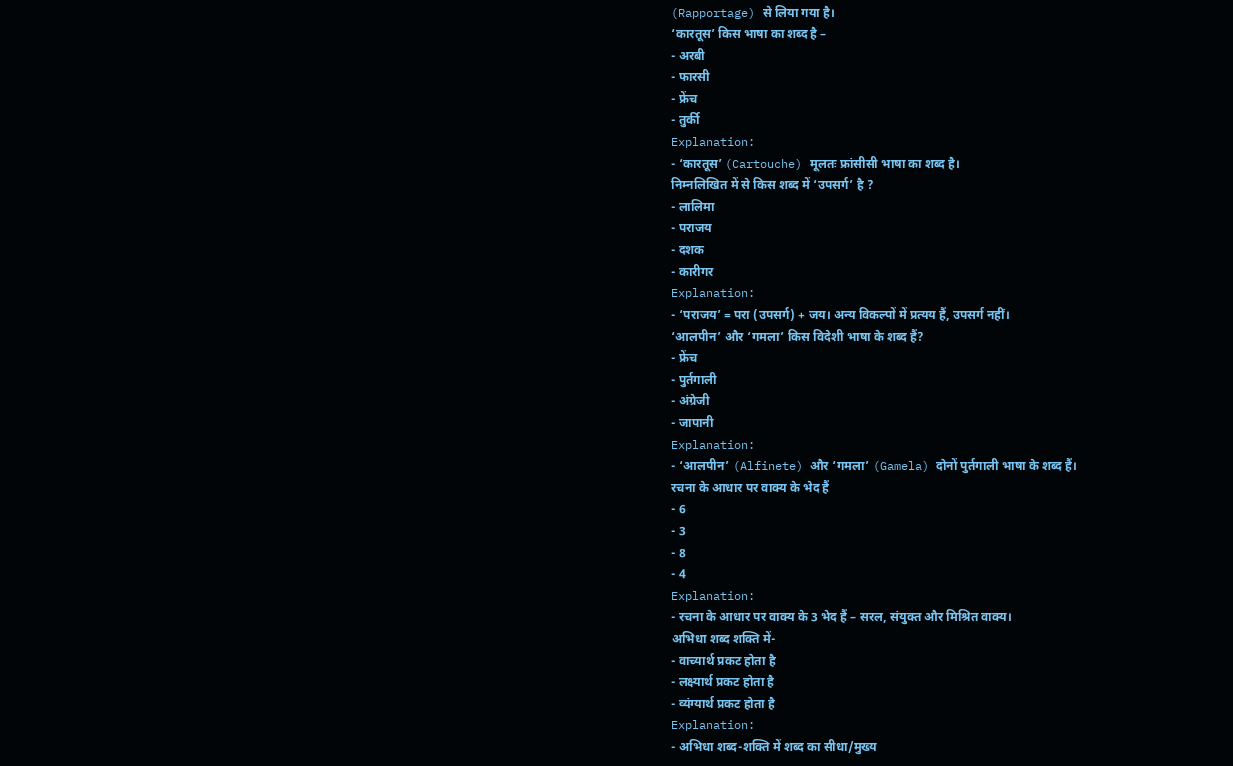(Rapportage) से लिया गया है।
‘कारतूस’ किस भाषा का शब्द है –
- अरबी
- फारसी
- फ्रेंच
- तुर्की
Explanation:
- ‘कारतूस’ (Cartouche) मूलतः फ्रांसीसी भाषा का शब्द है।
निम्नलिखित में से किस शब्द में ‘उपसर्ग’ है ?
- लालिमा
- पराजय
- दशक
- कारीगर
Explanation:
- ‘पराजय’ = परा (उपसर्ग) + जय। अन्य विकल्पों में प्रत्यय हैं, उपसर्ग नहीं।
‘आलपीन’ और ‘गमला’ किस विदेशी भाषा के शब्द हैं?
- फ्रेंच
- पुर्तगाली
- अंग्रेजी
- जापानी
Explanation:
- ‘आलपीन’ (Alfinete) और ‘गमला’ (Gamela) दोनों पुर्तगाली भाषा के शब्द हैं।
रचना के आधार पर वाक्य के भेद हैं
- 6
- 3
- 8
- 4
Explanation:
- रचना के आधार पर वाक्य के 3 भेद हैं – सरल, संयुक्त और मिश्रित वाक्य।
अभिधा शब्द शक्ति में-
- वाच्यार्थ प्रकट होता है
- लक्ष्यार्थ प्रकट होता है
- व्यंग्यार्थ प्रकट होता है
Explanation:
- अभिधा शब्द-शक्ति में शब्द का सीधा/मुख्य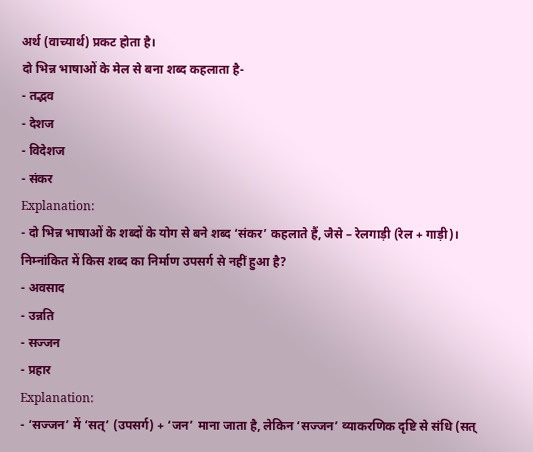अर्थ (वाच्यार्थ) प्रकट होता है।
दो भिन्न भाषाओं के मेल से बना शब्द कहलाता है-
- तद्भव
- देशज
- विदेशज
- संकर
Explanation:
- दो भिन्न भाषाओं के शब्दों के योग से बने शब्द ‘संकर’ कहलाते हैं, जैसे – रेलगाड़ी (रेल + गाड़ी)।
निम्नांकित में किस शब्द का निर्माण उपसर्ग से नहीं हुआ है?
- अवसाद
- उन्नति
- सज्जन
- प्रहार
Explanation:
- ‘सज्जन’ में ‘सत्’ (उपसर्ग) + ‘जन’ माना जाता है, लेकिन ‘सज्जन’ व्याकरणिक दृष्टि से संधि (सत्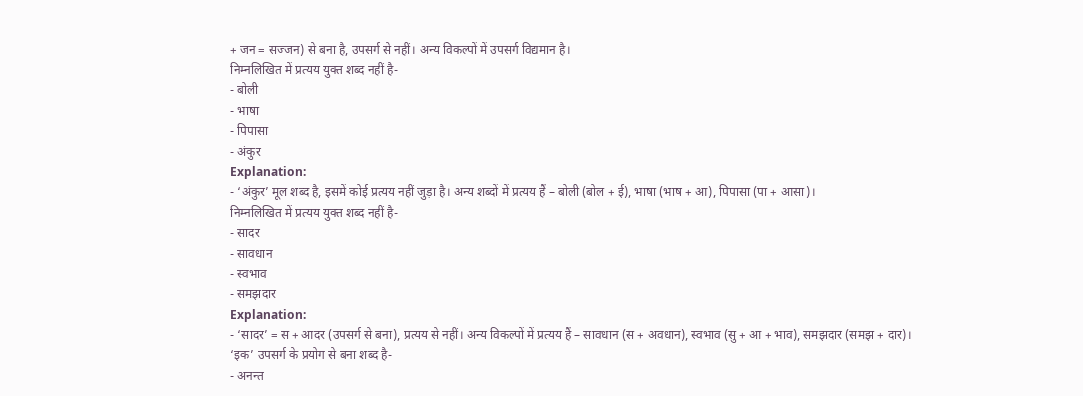+ जन = सज्जन) से बना है, उपसर्ग से नहीं। अन्य विकल्पों में उपसर्ग विद्यमान है।
निम्नलिखित में प्रत्यय युक्त शब्द नहीं है-
- बोली
- भाषा
- पिपासा
- अंकुर
Explanation:
- ‘अंकुर’ मूल शब्द है, इसमें कोई प्रत्यय नहीं जुड़ा है। अन्य शब्दों में प्रत्यय हैं – बोली (बोल + ई), भाषा (भाष + आ), पिपासा (पा + आसा)।
निम्नलिखित में प्रत्यय युक्त शब्द नहीं है-
- सादर
- सावधान
- स्वभाव
- समझदार
Explanation:
- ‘सादर’ = स + आदर (उपसर्ग से बना), प्रत्यय से नहीं। अन्य विकल्पों में प्रत्यय हैं – सावधान (स + अवधान), स्वभाव (सु + आ + भाव), समझदार (समझ + दार)।
‘इक’ उपसर्ग के प्रयोग से बना शब्द है-
- अनन्त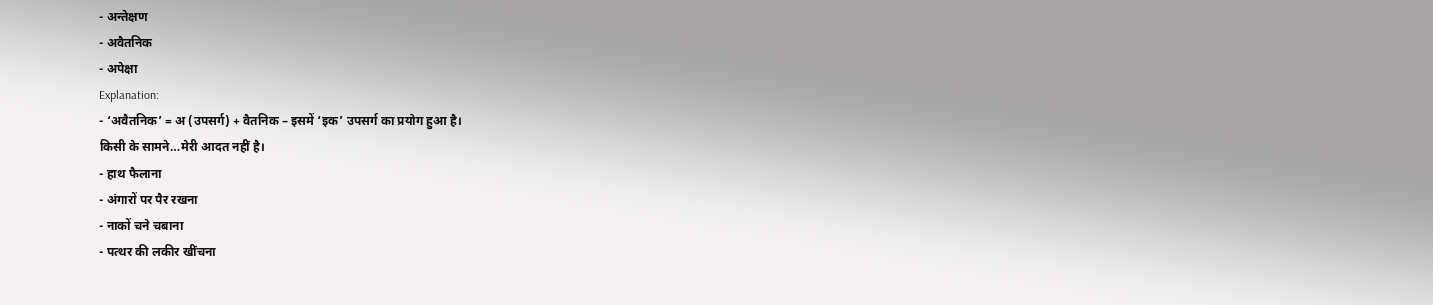- अन्तेक्षण
- अवैतनिक
- अपेक्षा
Explanation:
- ‘अवैतनिक’ = अ (उपसर्ग) + वैतनिक – इसमें ‘इक’ उपसर्ग का प्रयोग हुआ है।
किसी के सामने…मेरी आदत नहीं है।
- हाथ फैलाना
- अंगारों पर पैर रखना
- नाकों चने चबाना
- पत्थर की लकीर खींचना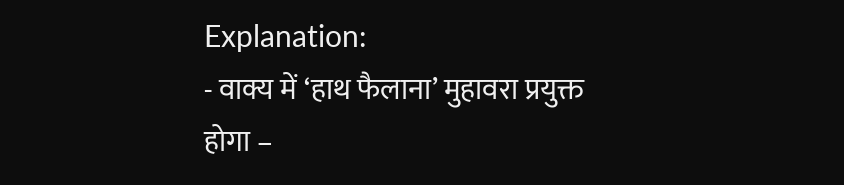Explanation:
- वाक्य में ‘हाथ फैलाना’ मुहावरा प्रयुक्त होगा –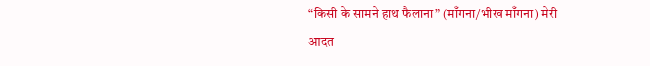“किसी के सामने हाथ फैलाना” (माँगना/भीख माँगना) मेरी आदत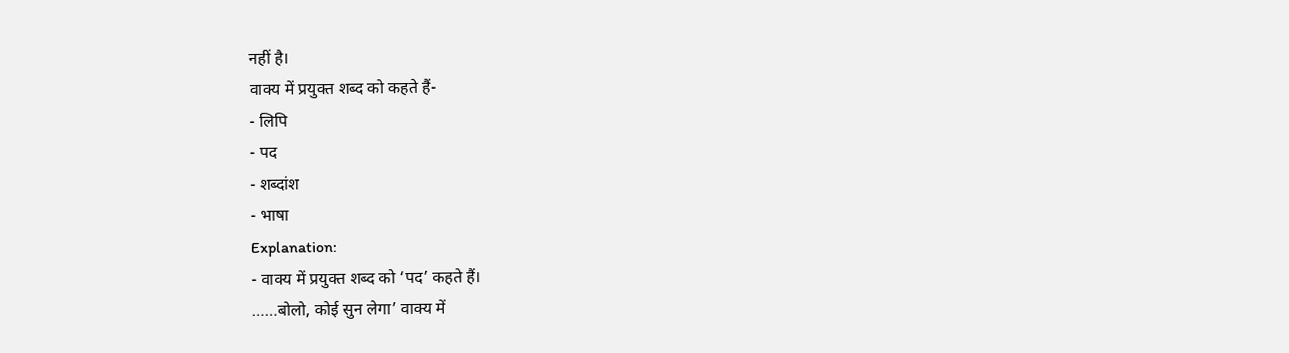नहीं है।
वाक्य में प्रयुक्त शब्द को कहते हैं-
- लिपि
- पद
- शब्दांश
- भाषा
Explanation:
- वाक्य में प्रयुक्त शब्द को ‘पद’ कहते हैं।
……बोलो, कोई सुन लेगा’ वाक्य में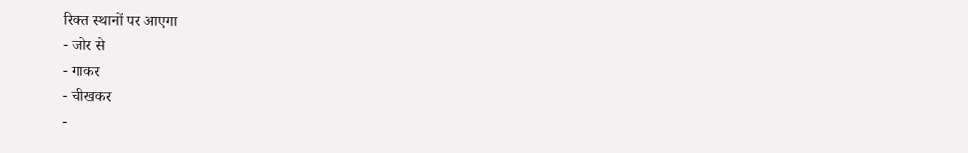रिक्त स्थानों पर आएगा
- जोर से
- गाकर
- चीखकर
-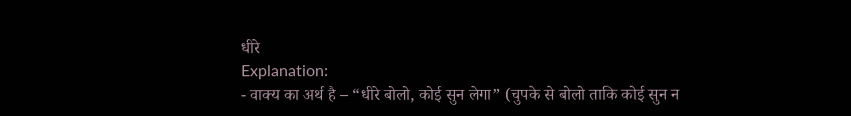धीरे
Explanation:
- वाक्य का अर्थ है – “धीरे बोलो, कोई सुन लेगा” (चुपके से बोलो ताकि कोई सुन न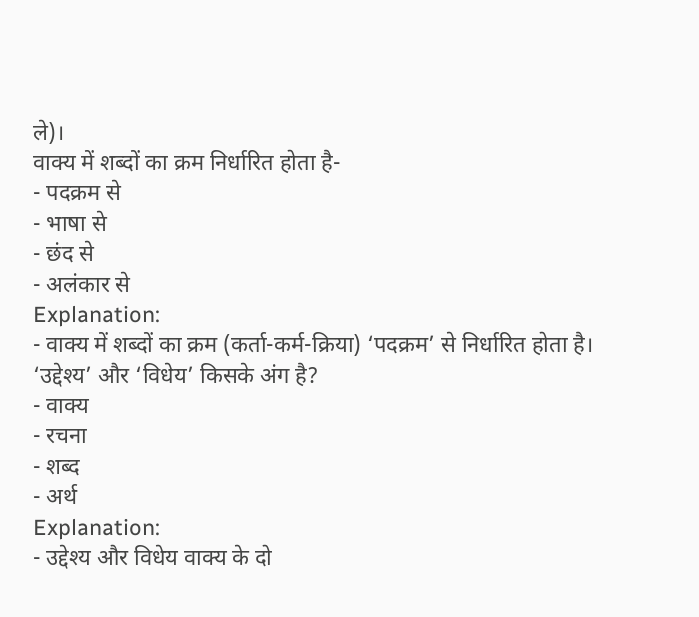ले)।
वाक्य में शब्दों का क्रम निर्धारित होता है-
- पदक्रम से
- भाषा से
- छंद से
- अलंकार से
Explanation:
- वाक्य में शब्दों का क्रम (कर्ता-कर्म-क्रिया) ‘पदक्रम’ से निर्धारित होता है।
‘उद्देश्य’ और ‘विधेय’ किसके अंग है?
- वाक्य
- रचना
- शब्द
- अर्थ
Explanation:
- उद्देश्य और विधेय वाक्य के दो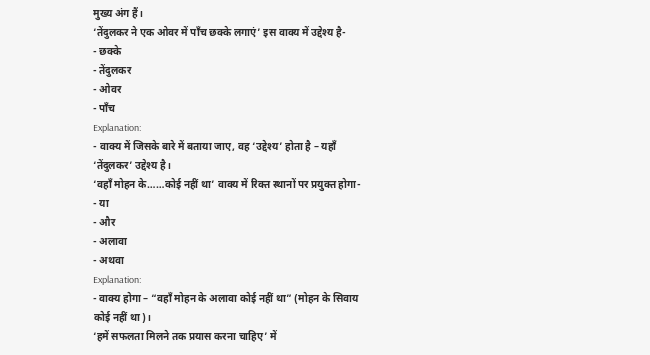मुख्य अंग हैं।
‘तेंदुलकर ने एक ओवर में पाँच छक्के लगाएं’ इस वाक्य में उद्देश्य है-
- छक्के
- तेंदुलकर
- ओवर
- पाँच
Explanation:
- वाक्य में जिसके बारे में बताया जाए, वह ‘उद्देश्य’ होता है – यहाँ ‘तेंदुलकर’ उद्देश्य है।
‘वहाँ मोहन के……कोई नहीं था’ वाक्य में रिक्त स्थानों पर प्रयुक्त होगा-
- या
- और
- अलावा
- अथवा
Explanation:
- वाक्य होगा – “वहाँ मोहन के अलावा कोई नहीं था” (मोहन के सिवाय कोई नहीं था)।
‘हमें सफलता मिलने तक प्रयास करना चाहिए’ में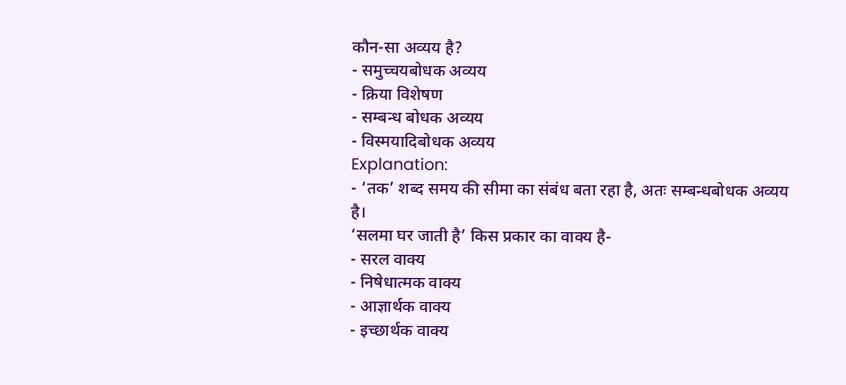कौन-सा अव्यय है?
- समुच्चयबोधक अव्यय
- क्रिया विशेषण
- सम्बन्ध बोधक अव्यय
- विस्मयादिबोधक अव्यय
Explanation:
- ‘तक’ शब्द समय की सीमा का संबंध बता रहा है, अतः सम्बन्धबोधक अव्यय है।
‘सलमा घर जाती है’ किस प्रकार का वाक्य है-
- सरल वाक्य
- निषेधात्मक वाक्य
- आज्ञार्थक वाक्य
- इच्छार्थक वाक्य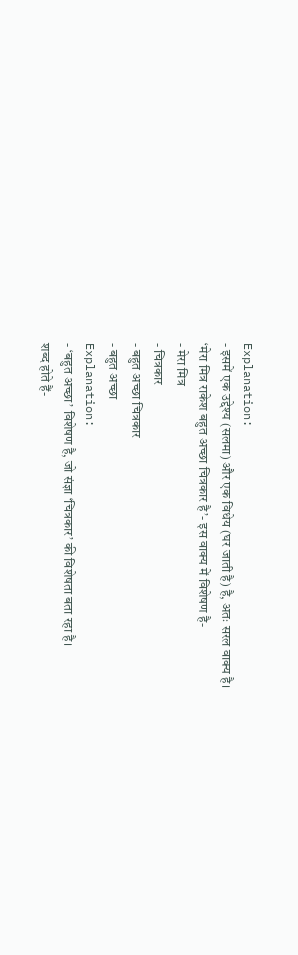Explanation:
- इसमें एक उद्देश्य (सलमा) और एक विधेय (घर जाती है) है, अतः सरल वाक्य है।
‘मेरा मित्र राकेश बहुत अच्छा चित्रकार है’- इस वाक्य में विशेषण है-
- मेरा मित्र
- चित्रकार
- बहुत अच्छा चित्रकार
- बहुत अच्छा
Explanation:
- ‘बहुत अच्छा’ विशेषण है, जो संज्ञा ‘चित्रकार’ की विशेषता बता रहा है।
शब्द होते हैं-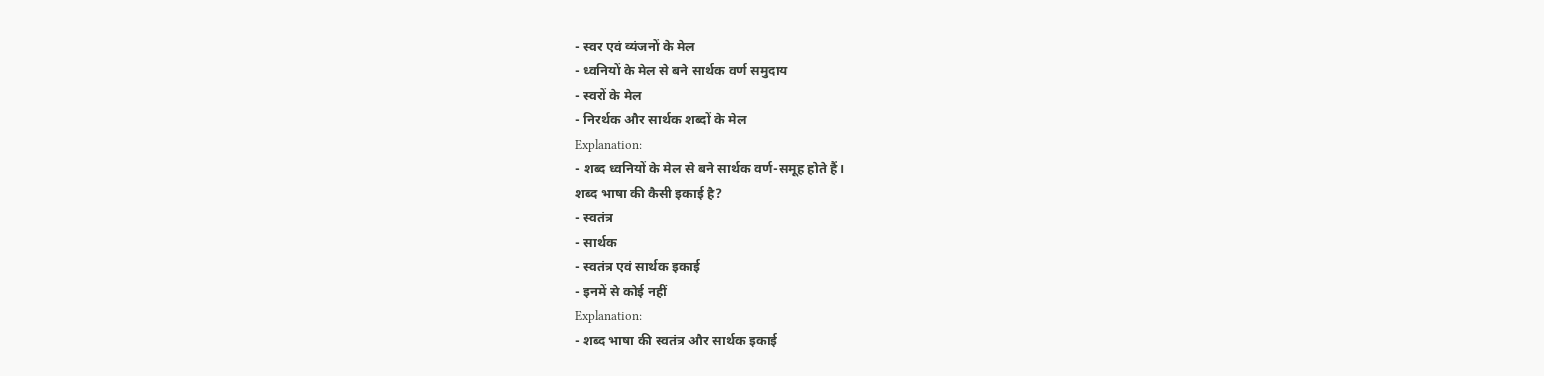- स्वर एवं व्यंजनों के मेल
- ध्वनियों के मेल से बने सार्थक वर्ण समुदाय
- स्वरों के मेल
- निरर्थक और सार्थक शब्दों के मेल
Explanation:
- शब्द ध्वनियों के मेल से बने सार्थक वर्ण-समूह होते हैं।
शब्द भाषा की कैसी इकाई है?
- स्वतंत्र
- सार्थक
- स्वतंत्र एवं सार्थक इकाई
- इनमें से कोई नहीं
Explanation:
- शब्द भाषा की स्वतंत्र और सार्थक इकाई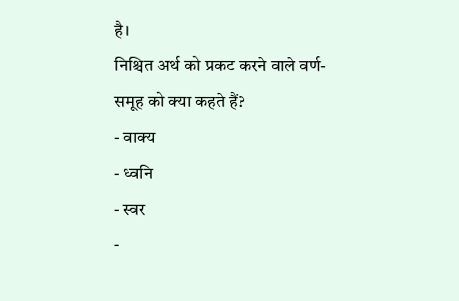है।
निश्चित अर्थ को प्रकट करने वाले वर्ण-समूह को क्या कहते हैं?
- वाक्य
- ध्वनि
- स्वर
-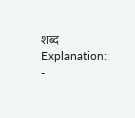शब्द
Explanation:
-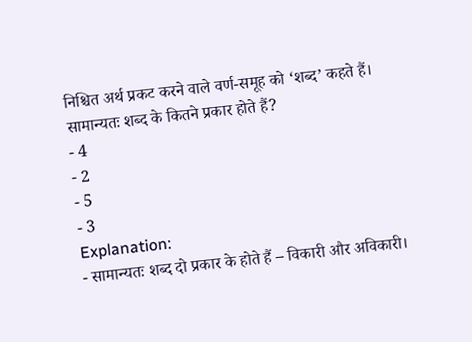निश्चित अर्थ प्रकट करने वाले वर्ण-समूह को ‘शब्द’ कहते हैं।
सामान्यतः शब्द के कितने प्रकार होते हैं?
- 4
- 2
- 5
- 3
Explanation:
- सामान्यतः शब्द दो प्रकार के होते हैं – विकारी और अविकारी।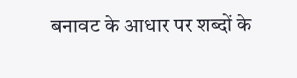बनावट के आधार पर शब्दों के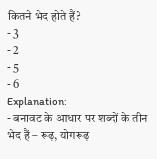कितने भेद होते हैं?
- 3
- 2
- 5
- 6
Explanation:
- बनावट के आधार पर शब्दों के तीन भेद हैं – रूढ़, योगरूढ़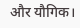और यौगिक।